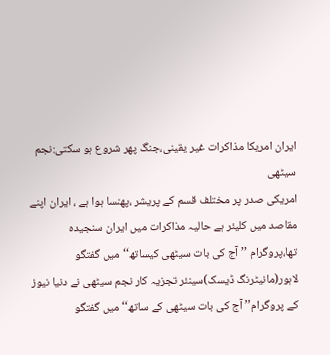ایران امریکا مذاکرات غیر یقینی،جنگ پھر شروع ہو سکتی:نجم سیٹھی
امریکی صدر پر مختلف قسم کے پریشر ،پھنسا ہوا ہے ، ایران اپنے مقاصد میں کلیئر ہے حالیہ مذاکرات میں ایران سنجیدہ تھا،پروگرام ’’آج کی بات سیٹھی کیساتھ‘‘میں گفتگو
لاہور(مانیٹرنگ ڈیسک)سینئر تجزیہ کار نجم سیٹھی نے دنیا نیوز کے پروگرام’’ آج کی بات سیٹھی کے ساتھ‘‘ میں گفتگو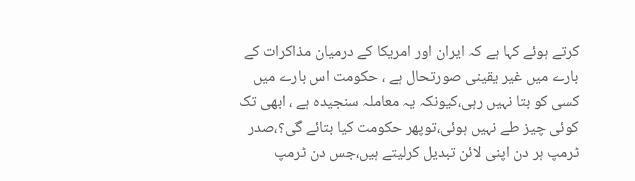کرتے ہوئے کہا ہے کہ ایران اور امریکا کے درمیان مذاکرات کے بارے میں غیر یقینی صورتحال ہے ، حکومت اس بارے میں کسی کو بتا نہیں رہی،کیونکہ یہ معاملہ سنجیدہ ہے ، ابھی تک کوئی چیز طے نہیں ہوئی،توپھر حکومت کیا بتائے گی؟،صدر ٹرمپ ہر دن اپنی لائن تبدیل کرلیتے ہیں،جس دن ٹرمپ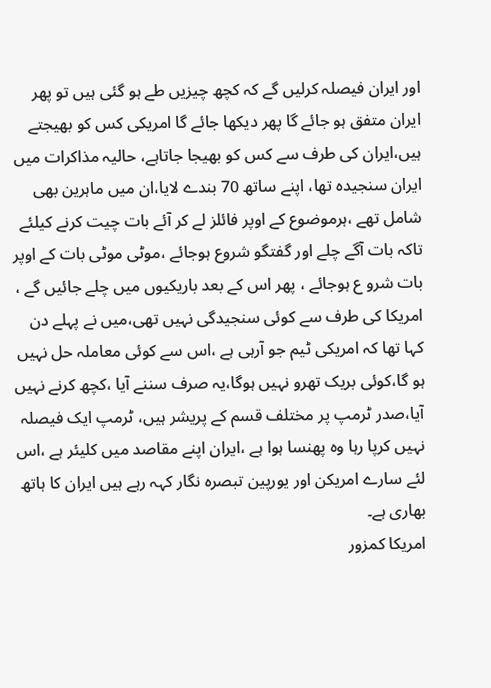اور ایران فیصلہ کرلیں گے کہ کچھ چیزیں طے ہو گئی ہیں تو پھر ایران متفق ہو جائے گا پھر دیکھا جائے گا امریکی کس کو بھیجتے ہیں،ایران کی طرف سے کس کو بھیجا جاتاہے، حالیہ مذاکرات میں ایران سنجیدہ تھا، اپنے ساتھ 70 بندے لایا،ان میں ماہرین بھی شامل تھے ،ہرموضوع کے اوپر فائلز لے کر آئے بات چیت کرنے کیلئے تاکہ بات آگے چلے اور گفتگو شروع ہوجائے ،موٹی موٹی بات کے اوپر بات شرو ع ہوجائے ، پھر اس کے بعد باریکیوں میں چلے جائیں گے ، امریکا کی طرف سے کوئی سنجیدگی نہیں تھی،میں نے پہلے دن کہا تھا کہ امریکی ٹیم جو آرہی ہے ،اس سے کوئی معاملہ حل نہیں ہو گا،کوئی بریک تھرو نہیں ہوگا،یہ صرف سننے آیا ،کچھ کرنے نہیں آیا،صدر ٹرمپ پر مختلف قسم کے پریشر ہیں، ٹرمپ ایک فیصلہ نہیں کرپا رہا وہ پھنسا ہوا ہے ،ایران اپنے مقاصد میں کلیئر ہے ،اس لئے سارے امریکن اور یورپین تبصرہ نگار کہہ رہے ہیں ایران کا ہاتھ بھاری ہے۔
امریکا کمزور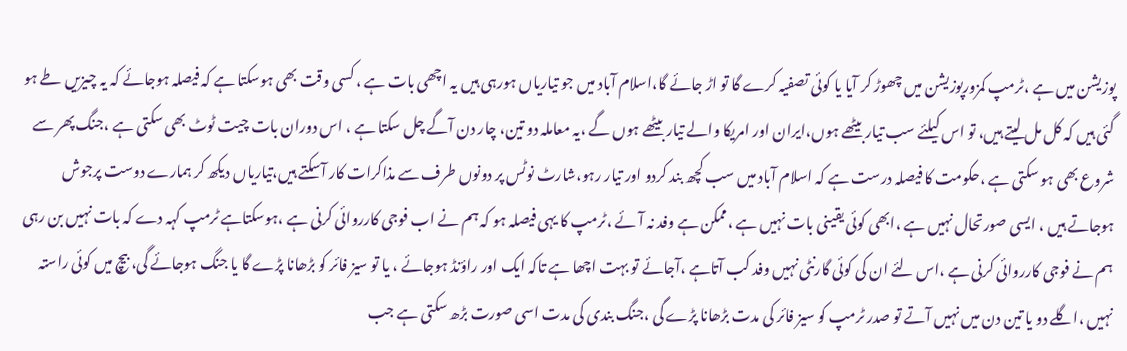پوزیشن میں ہے ،ٹرمپ کمزورپوزیشن میں چھوڑ کر آیا یا کوئی تصفیہ کرے گا تو اڑ جائے گا،اسلام آباد میں جو تیاریاں ہورہی ہیں یہ اچھی بات ہے ، کسی وقت بھی ہوسکتا ہے کہ فیصلہ ہوجائے کہ یہ چیزیں طے ہو گئی ہیں کہ کل مل لیتے ہیں، تو اس کیلئے سب تیار بیٹھے ہوں،ایران اور امریکا والے تیار بیٹھے ہوں گے ،یہ معاملہ دو تین، چار دن آگے چل سکتا ہے ، اس دوران بات چیت ٹوٹ بھی سکتی ہے ،جنگ پھر سے شروع بھی ہو سکتی ہے ،حکومت کا فیصلہ درست ہے کہ اسلام آباد میں سب کچھ بند کردو اور تیار رہو،شارٹ نوٹس پر دونوں طرف سے مذاکرات کار آسکتے ہیں،تیاریاں دیکھ کر ہمارے دوست پرجوش ہوجاتے ہیں ، ایسی صورتحال نہیں ہے ،ابھی کوئی یقینی بات نہیں ہے ،ممکن ہے وفد نہ آئے ،ٹرمپ کا یہی فیصلہ ہو کہ ہم نے اب فوجی کارروائی کرنی ہے ،ہوسکتاہے ٹرمپ کہہ دے کہ بات نہیں بن رہی ہم نے فوجی کارروائی کرنی ہے ،اس لئے ان کی کوئی گارنٹی نہیں وفد کب آتاہے ،آجائے تو بہت اچھا ہے تاکہ ایک اور راؤنڈ ہوجائے ، یا تو سیز فائر کو بڑھانا پڑے گا یا جنگ ہوجائے گی، بیچ میں کوئی راستہ نہیں ،اگلے دو یا تین دن میں نہیں آتے تو صدر ٹرمپ کو سیز فائر کی مدت بڑھانا پڑے گی ،جنگ بندی کی مدت اسی صورت بڑھ سکتی ہے جب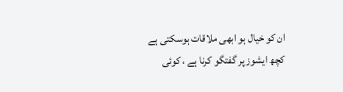ان کو خیال ہو ابھی ملاقات ہوسکتی ہے کچھ ایشوز پر گفتگو کرنا ہے ، کوئی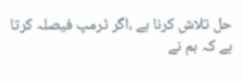حل تلاش کرنا ہے ،اگر ٹرمپ فیصلہ کرتا ہے کہ ہم نے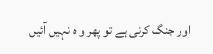اور جنگ کرنی ہے تو پھر و ہ نہیں آئیں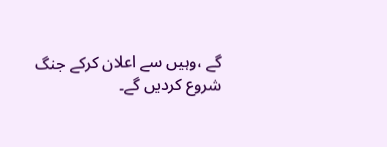گے ،وہیں سے اعلان کرکے جنگ شروع کردیں گے۔